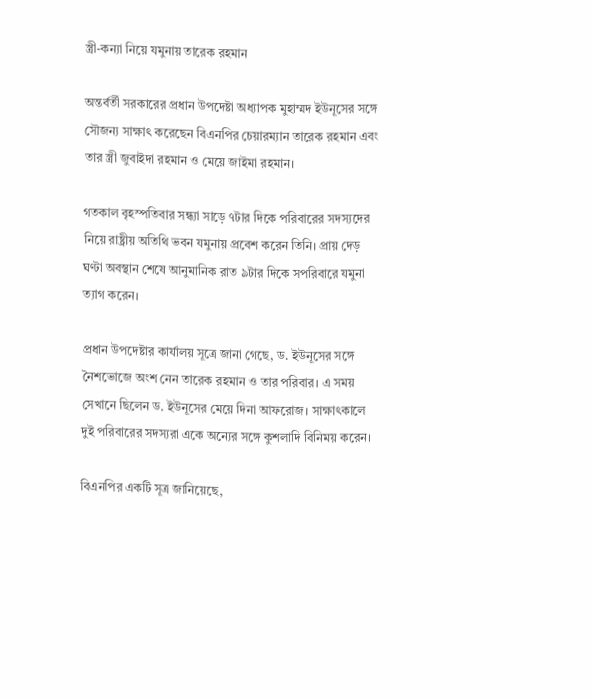স্ত্রী-কন্যা নিয়ে যমুনায় তারেক রহমান

অন্তর্বর্তী সরকারের প্রধান উপদেষ্টা অধ্যাপক মুহাম্মদ ইউনূসের সঙ্গে সৌজন্য সাক্ষাৎ করেছেন বিএনপির চেয়ারম্যান তারেক রহমান এবং তার স্ত্রী জুবাইদা রহমান ও মেয়ে জাইমা রহমান।

গতকাল বৃহস্পতিবার সন্ধ্যা সাড়ে ৭টার দিকে পরিবারের সদস্যদের নিয়ে রাষ্ট্রীয় অতিথি ভবন যমুনায় প্রবেশ করেন তিনি। প্রায় দেড় ঘণ্টা অবস্থান শেষে আনুমানিক রাত ৯টার দিকে সপরিবারে যমুনা ত্যাগ করেন।

প্রধান উপদেষ্টার কার্যালয় সূত্রে জানা গেছে, ড. ইউনূসের সঙ্গে নৈশভোজে অংশ নেন তারেক রহমান ও তার পরিবার। এ সময় সেখানে ছিলেন ড. ইউনূসের মেয়ে দিনা আফরোজ। সাক্ষাৎকালে দুই পরিবারের সদস্যরা একে অন্যের সঙ্গে কুশলাদি বিনিময় করেন।

বিএনপির একটি সূত্র জানিয়েছে,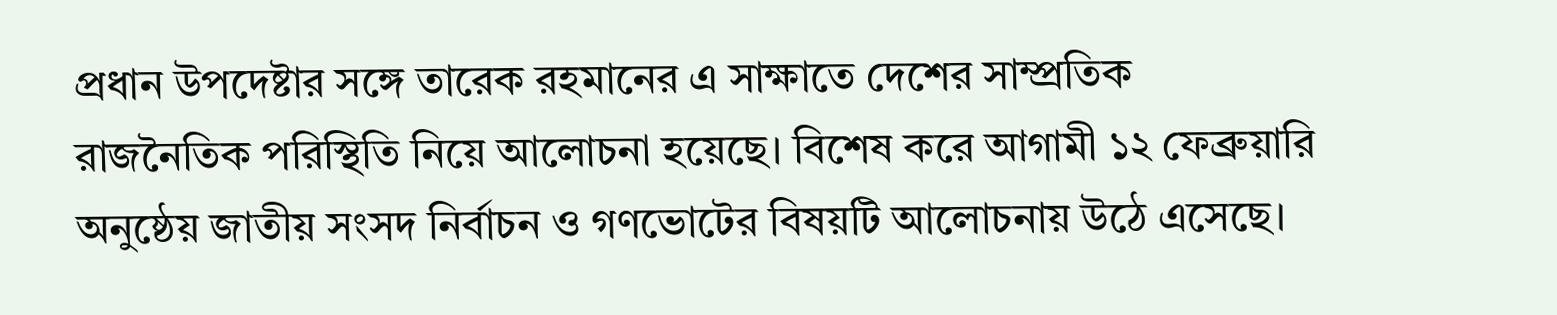প্রধান উপদেষ্টার সঙ্গে তারেক রহমানের এ সাক্ষাতে দেশের সাম্প্রতিক রাজনৈতিক পরিস্থিতি নিয়ে আলোচনা হয়েছে। বিশেষ করে আগামী ১২ ফেব্রুয়ারি অনুষ্ঠেয় জাতীয় সংসদ নির্বাচন ও গণভোটের বিষয়টি আলোচনায় উঠে এসেছে।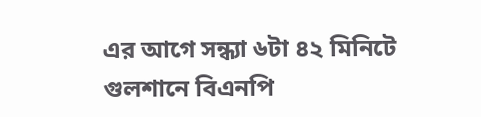এর আগে সন্ধ্যা ৬টা ৪২ মিনিটে গুলশানে বিএনপি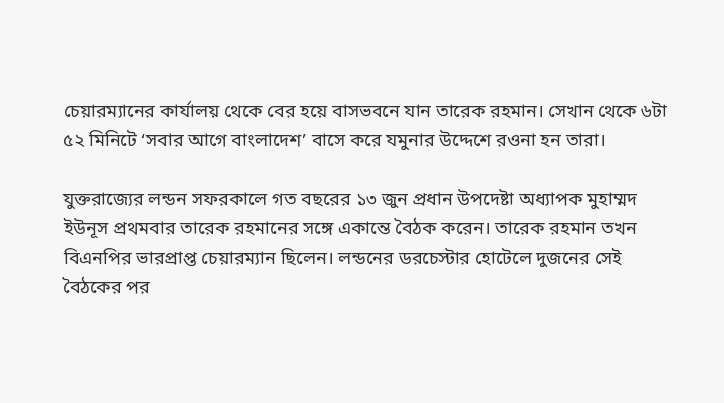চেয়ারম্যানের কার্যালয় থেকে বের হয়ে বাসভবনে যান তারেক রহমান। সেখান থেকে ৬টা ৫২ মিনিটে ‘সবার আগে বাংলাদেশ’ বাসে করে যমুনার উদ্দেশে রওনা হন তারা।

যুক্তরাজ্যের লন্ডন সফরকালে গত বছরের ১৩ জুন প্রধান উপদেষ্টা অধ্যাপক মুহাম্মদ ইউনূস প্রথমবার তারেক রহমানের সঙ্গে একান্তে বৈঠক করেন। তারেক রহমান তখন বিএনপির ভারপ্রাপ্ত চেয়ারম্যান ছিলেন। লন্ডনের ডরচেস্টার হোটেলে দুজনের সেই বৈঠকের পর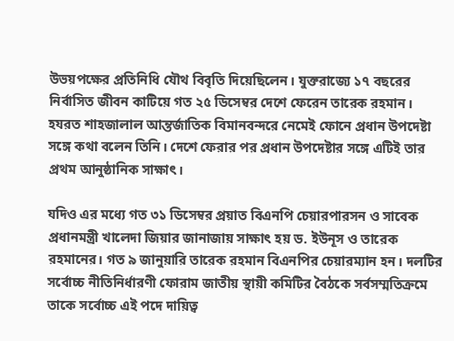উভয়পক্ষের প্রতিনিধি যৌথ বিবৃতি দিয়েছিলেন। যুক্তরাজ্যে ১৭ বছরের নির্বাসিত জীবন কাটিয়ে গত ২৫ ডিসেম্বর দেশে ফেরেন তারেক রহমান। হযরত শাহজালাল আন্তর্জাতিক বিমানবন্দরে নেমেই ফোনে প্রধান উপদেষ্টা সঙ্গে কথা বলেন তিনি। দেশে ফেরার পর প্রধান উপদেষ্টার সঙ্গে এটিই তার প্রথম আনুষ্ঠানিক সাক্ষাৎ।

যদিও এর মধ্যে গত ৩১ ডিসেম্বর প্রয়াত বিএনপি চেয়ারপারসন ও সাবেক প্রধানমন্ত্রী খালেদা জিয়ার জানাজায় সাক্ষাৎ হয় ড. ইউনূস ও তারেক রহমানের। গত ৯ জানুয়ারি তারেক রহমান বিএনপির চেয়ারম্যান হন। দলটির সর্বোচ্চ নীতিনির্ধারণী ফোরাম জাতীয় স্থায়ী কমিটির বৈঠকে সর্বসম্মতিক্রমে তাকে সর্বোচ্চ এই পদে দায়িত্ব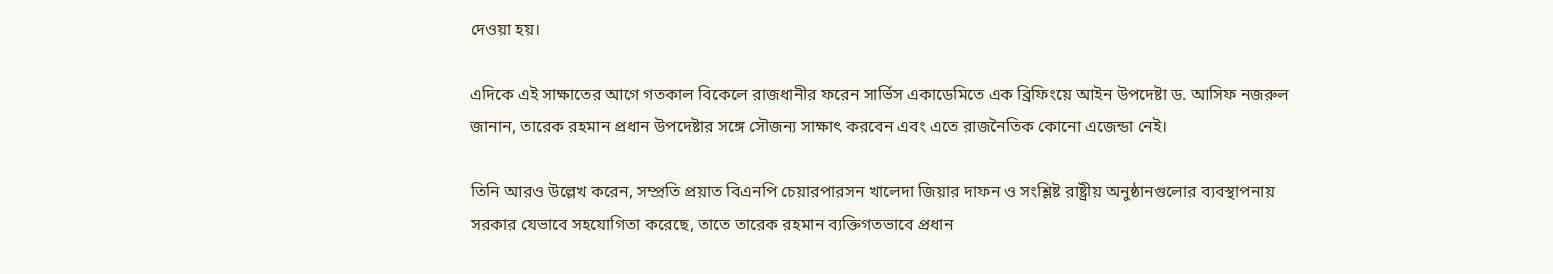দেওয়া হয়।

এদিকে এই সাক্ষাতের আগে গতকাল বিকেলে রাজধানীর ফরেন সার্ভিস একাডেমিতে এক ব্রিফিংয়ে আইন উপদেষ্টা ড. আসিফ নজরুল জানান, তারেক রহমান প্রধান উপদেষ্টার সঙ্গে সৌজন্য সাক্ষাৎ করবেন এবং এতে রাজনৈতিক কোনো এজেন্ডা নেই।

তিনি আরও উল্লেখ করেন, সম্প্রতি প্রয়াত বিএনপি চেয়ারপারসন খালেদা জিয়ার দাফন ও সংশ্লিষ্ট রাষ্ট্রীয় অনুষ্ঠানগুলোর ব্যবস্থাপনায় সরকার যেভাবে সহযোগিতা করেছে, তাতে তারেক রহমান ব্যক্তিগতভাবে প্রধান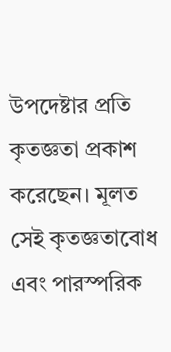উপদেষ্টার প্রতি কৃতজ্ঞতা প্রকাশ করেছেন। মূলত সেই কৃতজ্ঞতাবোধ এবং পারস্পরিক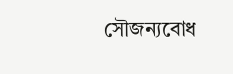সৌজন্যবোধ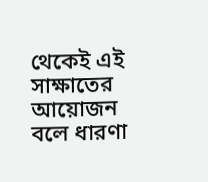থেকেই এই সাক্ষাতের আয়োজন বলে ধারণা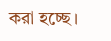করা হচ্ছে।